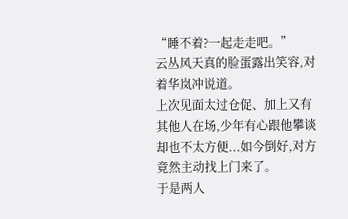“睡不着?一起走走吧。”
云丛风天真的脸蛋露出笑容,对着华岚冲说道。
上次见面太过仓促、加上又有其他人在场,少年有心跟他攀谈却也不太方便...如今倒好,对方竟然主动找上门来了。
于是两人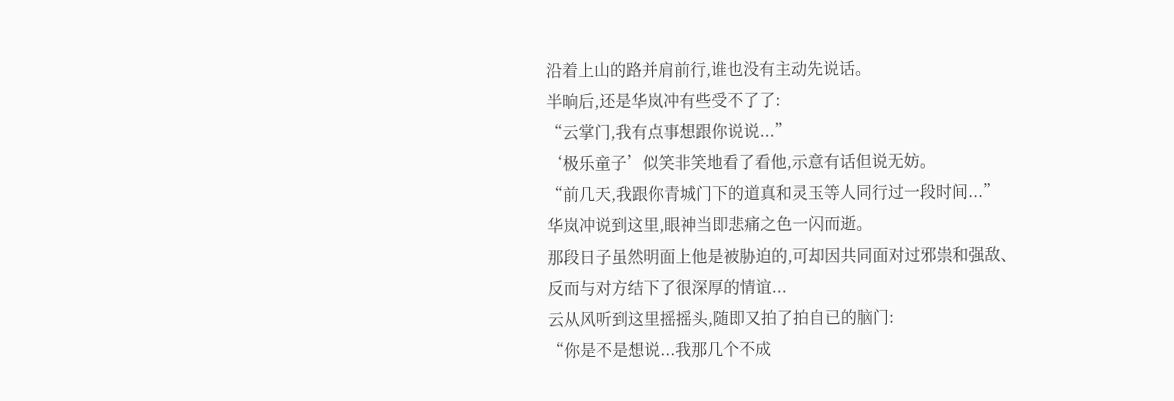沿着上山的路并肩前行,谁也没有主动先说话。
半晌后,还是华岚冲有些受不了了:
“云掌门,我有点事想跟你说说...”
‘极乐童子’似笑非笑地看了看他,示意有话但说无妨。
“前几天,我跟你青城门下的道真和灵玉等人同行过一段时间...”
华岚冲说到这里,眼神当即悲痛之色一闪而逝。
那段日子虽然明面上他是被胁迫的,可却因共同面对过邪祟和强敌、反而与对方结下了很深厚的情谊...
云从风听到这里摇摇头,随即又拍了拍自已的脑门:
“你是不是想说...我那几个不成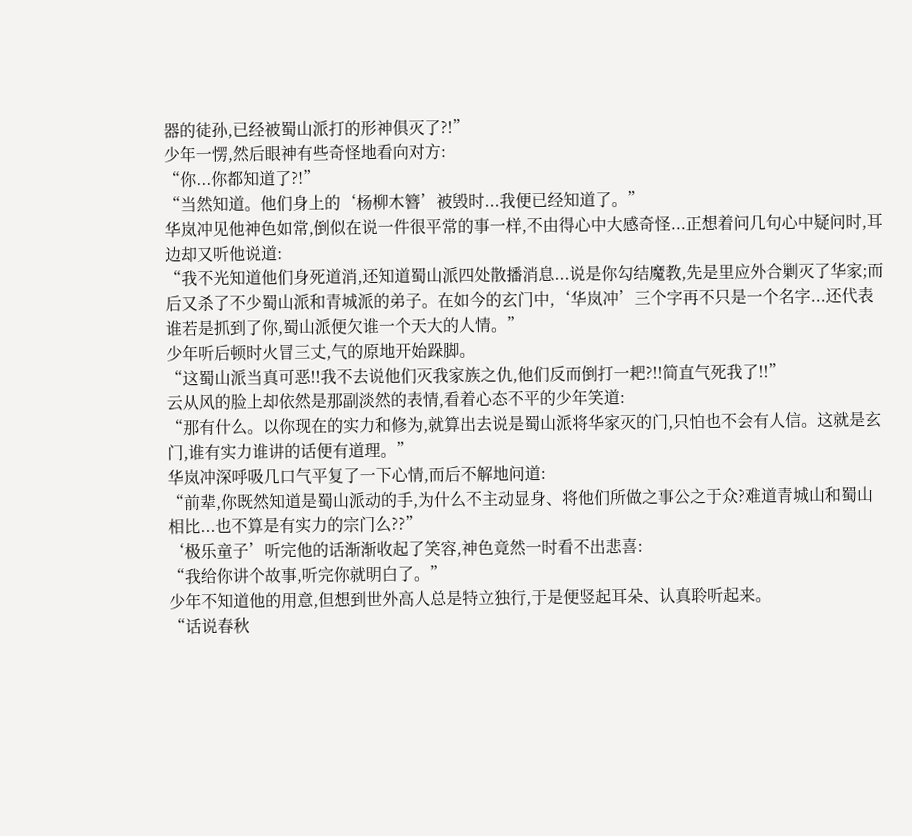器的徒孙,已经被蜀山派打的形神俱灭了?!”
少年一愣,然后眼神有些奇怪地看向对方:
“你...你都知道了?!”
“当然知道。他们身上的‘杨柳木簪’被毁时...我便已经知道了。”
华岚冲见他神色如常,倒似在说一件很平常的事一样,不由得心中大感奇怪...正想着问几句心中疑问时,耳边却又听他说道:
“我不光知道他们身死道消,还知道蜀山派四处散播消息...说是你勾结魔教,先是里应外合剿灭了华家;而后又杀了不少蜀山派和青城派的弟子。在如今的玄门中,‘华岚冲’三个字再不只是一个名字...还代表谁若是抓到了你,蜀山派便欠谁一个天大的人情。”
少年听后顿时火冒三丈,气的原地开始跺脚。
“这蜀山派当真可恶!!我不去说他们灭我家族之仇,他们反而倒打一耙?!!简直气死我了!!”
云从风的脸上却依然是那副淡然的表情,看着心态不平的少年笑道:
“那有什么。以你现在的实力和修为,就算出去说是蜀山派将华家灭的门,只怕也不会有人信。这就是玄门,谁有实力谁讲的话便有道理。”
华岚冲深呼吸几口气平复了一下心情,而后不解地问道:
“前辈,你既然知道是蜀山派动的手,为什么不主动显身、将他们所做之事公之于众?难道青城山和蜀山相比...也不算是有实力的宗门么??”
‘极乐童子’听完他的话渐渐收起了笑容,神色竟然一时看不出悲喜:
“我给你讲个故事,听完你就明白了。”
少年不知道他的用意,但想到世外高人总是特立独行,于是便竖起耳朵、认真聆听起来。
“话说春秋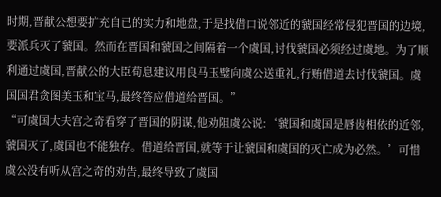时期,晋献公想要扩充自已的实力和地盘,于是找借口说邻近的虢国经常侵犯晋国的边境,要派兵灭了虢国。然而在晋国和虢国之间隔着一个虞国,讨伐虢国必须经过虞地。为了顺利通过虞国,晋献公的大臣荀息建议用良马玉璧向虞公送重礼,行贿借道去讨伐虢国。虞国国君贪图美玉和宝马,最终答应借道给晋国。”
“可虞国大夫宫之奇看穿了晋国的阴谋,他劝阻虞公说:‘虢国和虞国是唇齿相依的近邻,虢国灭了,虞国也不能独存。借道给晋国,就等于让虢国和虞国的灭亡成为必然。’可惜虞公没有听从宫之奇的劝告,最终导致了虞国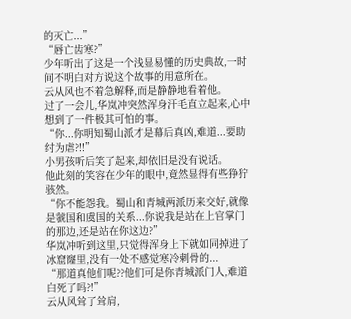的灭亡...”
“唇亡齿寒?”
少年听出了这是一个浅显易懂的历史典故,一时间不明白对方说这个故事的用意所在。
云从风也不着急解释,而是静静地看着他。
过了一会儿,华岚冲突然浑身汗毛直立起来,心中想到了一件极其可怕的事。
“你...你明知蜀山派才是幕后真凶,难道...要助纣为虐?!!”
小男孩听后笑了起来,却依旧是没有说话。
他此刻的笑容在少年的眼中,竟然显得有些狰狞骇然。
“你不能怨我。蜀山和青城两派历来交好,就像是虢国和虞国的关系...你说我是站在上官掌门的那边,还是站在你这边?”
华岚冲听到这里,只觉得浑身上下就如同掉进了冰窟窿里,没有一处不感觉寒冷刺骨的...
“那道真他们呢??他们可是你青城派门人,难道白死了吗?!”
云从风耸了耸肩,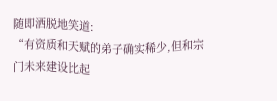随即洒脱地笑道:
“有资质和天赋的弟子确实稀少,但和宗门未来建设比起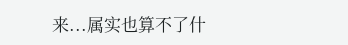来...属实也算不了什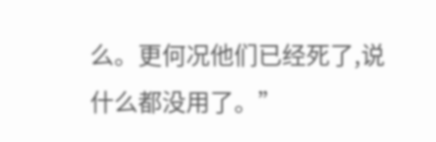么。更何况他们已经死了,说什么都没用了。”